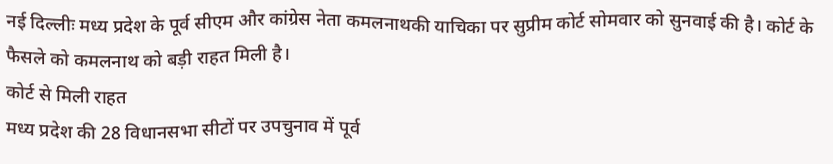नई दिल्लीः मध्य प्रदेश के पूर्व सीएम और कांग्रेस नेता कमलनाथकी याचिका पर सुप्रीम कोर्ट सोमवार को सुनवाई की है। कोर्ट के फैसले को कमलनाथ को बड़ी राहत मिली है।
कोर्ट से मिली राहत
मध्य प्रदेश की 28 विधानसभा सीटों पर उपचुनाव में पूर्व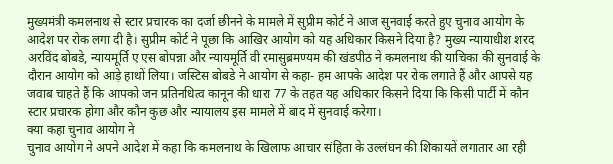मुख्यमंत्री कमलनाथ से स्टार प्रचारक का दर्जा छीनने के मामले में सुप्रीम कोर्ट ने आज सुनवाई करते हुए चुनाव आयोग के आदेश पर रोक लगा दी है। सुप्रीम कोर्ट ने पूछा कि आखिर आयोग को यह अधिकार किसने दिया है? मुख्य न्यायाधीश शरद अरविंद बोबडे, न्यायमूर्ति ए एस बोपन्ना और न्यायमूर्ति वी रमासुब्रमण्यम की खंडपीठ ने कमलनाथ की याचिका की सुनवाई के दौरान आयोग को आड़े हाथों लिया। जस्टिस बोबडे ने आयोग से कहा- हम आपके आदेश पर रोक लगाते हैं और आपसे यह जवाब चाहते हैं कि आपको जन प्रतिनधित्व कानून की धारा 77 के तहत यह अधिकार किसने दिया कि किसी पार्टी में कौन स्टार प्रचारक होगा और कौन कुछ और न्यायालय इस मामले में बाद में सुनवाई करेगा।
क्या कहा चुनाव आयोग ने
चुनाव आयोग ने अपने आदेश में कहा कि कमलनाथ के खिलाफ आचार संहिता के उल्लंघन की शिकायतें लगातार आ रही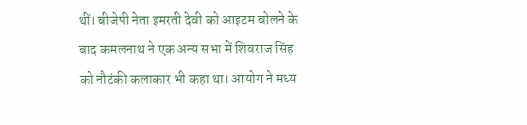थीं। बीजेपी नेता इमरती देवी को आइटम बोलने के बाद कमलनाथ ने एक अन्य सभा में शिवराज सिंह को नौटंकी कलाकार भी कहा था। आयोग ने मध्य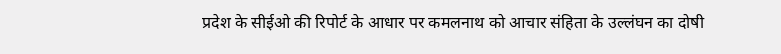प्रदेश के सीईओ की रिपोर्ट के आधार पर कमलनाथ को आचार संहिता के उल्लंघन का दोषी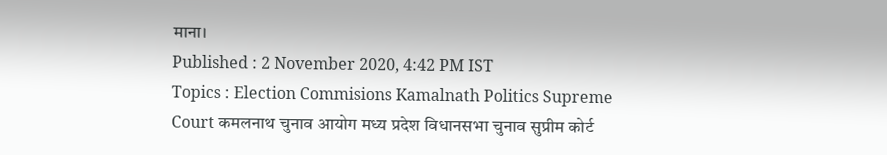माना।
Published : 2 November 2020, 4:42 PM IST
Topics : Election Commisions Kamalnath Politics Supreme Court कमलनाथ चुनाव आयोग मध्य प्रदेश विधानसभा चुनाव सुप्रीम कोर्ट